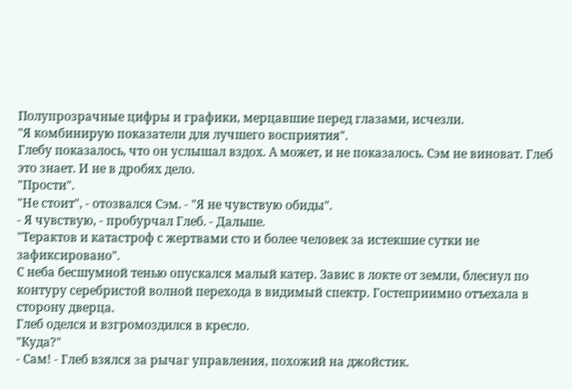Полупрозрачные цифры и графики, мерцавшие перед глазами, исчезли.
"Я комбинирую показатели для лучшего восприятия".
Глебу показалось, что он услышал вздох. А может, и не показалось. Сэм не виноват. Глеб это знает. И не в дробях дело.
"Прости".
"Не стоит", - отозвался Сэм. - "Я не чувствую обиды".
- Я чувствую, - пробурчал Глеб. - Дальше.
"Терактов и катастроф с жертвами сто и более человек за истекшие сутки не зафиксировано".
С неба бесшумной тенью опускался малый катер. Завис в локте от земли, блеснул по контуру серебристой волной перехода в видимый спектр. Гостеприимно отъехала в сторону дверца.
Глеб оделся и взгромоздился в кресло.
"Куда?"
- Сам! - Глеб взялся за рычаг управления, похожий на джойстик.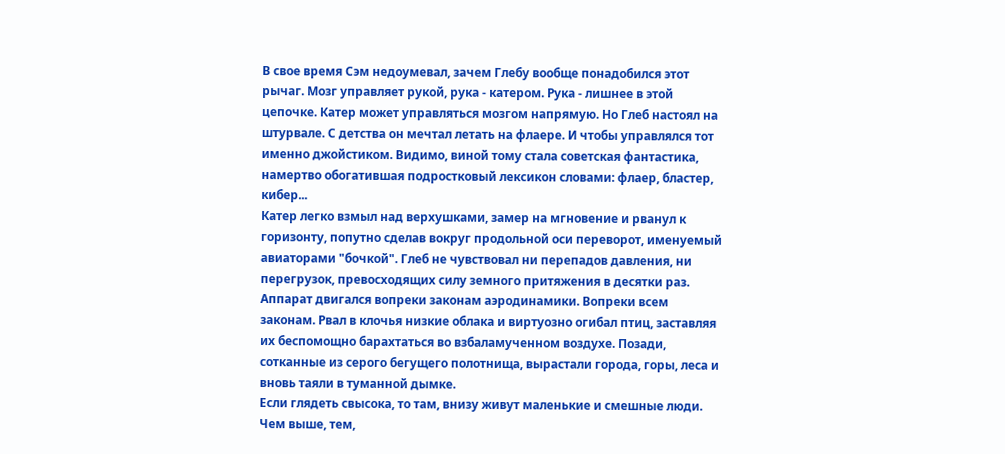В свое время Сэм недоумевал, зачем Глебу вообще понадобился этот рычаг. Мозг управляет рукой, рука - катером. Рука - лишнее в этой цепочке. Катер может управляться мозгом напрямую. Но Глеб настоял на штурвале. С детства он мечтал летать на флаере. И чтобы управлялся тот именно джойстиком. Видимо, виной тому стала советская фантастика, намертво обогатившая подростковый лексикон словами: флаер, бластер, кибер...
Катер легко взмыл над верхушками, замер на мгновение и рванул к горизонту, попутно сделав вокруг продольной оси переворот, именуемый авиаторами "бочкой". Глеб не чувствовал ни перепадов давления, ни перегрузок, превосходящих силу земного притяжения в десятки раз. Аппарат двигался вопреки законам аэродинамики. Вопреки всем законам. Рвал в клочья низкие облака и виртуозно огибал птиц, заставляя их беспомощно барахтаться во взбаламученном воздухе. Позади, сотканные из серого бегущего полотнища, вырастали города, горы, леса и вновь таяли в туманной дымке.
Если глядеть свысока, то там, внизу живут маленькие и смешные люди. Чем выше, тем,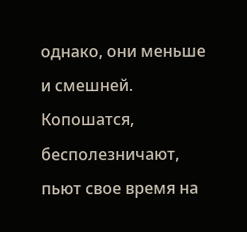однако, они меньше и смешней. Копошатся, бесполезничают, пьют свое время на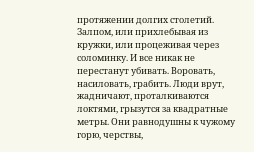протяжении долгих столетий. Залпом, или прихлебывая из кружки, или процеживая через соломинку. И все никак не перестанут убивать. Воровать, насиловать, грабить. Люди врут, жадничают, проталкиваются локтями, грызутся за квадратные метры. Они равнодушны к чужому горю, черствы,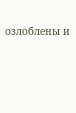озлоблены и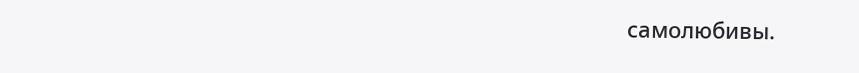самолюбивы.